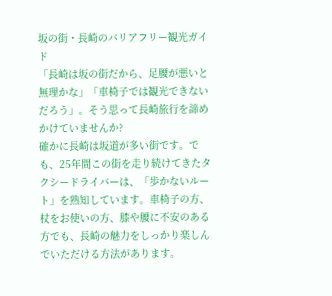坂の街・長崎のバリアフリー観光ガイド
「長崎は坂の街だから、足腰が悪いと無理かな」「車椅子では観光できないだろう」。そう思って長崎旅行を諦めかけていませんか?
確かに長崎は坂道が多い街です。でも、25年間この街を走り続けてきたタクシードライバーは、「歩かないルート」を熟知しています。車椅子の方、杖をお使いの方、膝や腰に不安のある方でも、長崎の魅力をしっかり楽しんでいただける方法があります。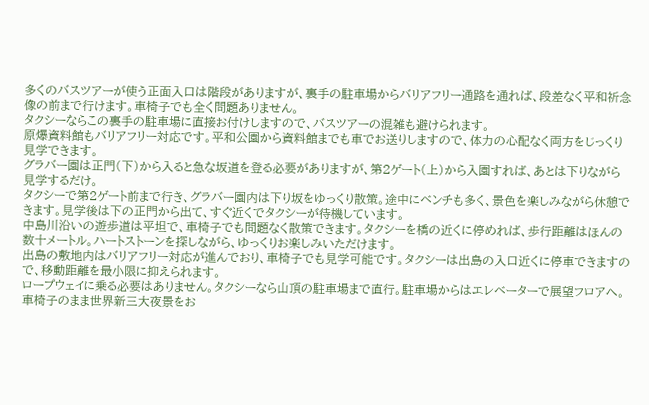多くのバスツアーが使う正面入口は階段がありますが、裏手の駐車場からバリアフリー通路を通れば、段差なく平和祈念像の前まで行けます。車椅子でも全く問題ありません。
タクシーならこの裏手の駐車場に直接お付けしますので、バスツアーの混雑も避けられます。
原爆資料館もバリアフリー対応です。平和公園から資料館までも車でお送りしますので、体力の心配なく両方をじっくり見学できます。
グラバー園は正門(下)から入ると急な坂道を登る必要がありますが、第2ゲート(上)から入園すれば、あとは下りながら見学するだけ。
タクシーで第2ゲート前まで行き、グラバー園内は下り坂をゆっくり散策。途中にベンチも多く、景色を楽しみながら休憩できます。見学後は下の正門から出て、すぐ近くでタクシーが待機しています。
中島川沿いの遊歩道は平坦で、車椅子でも問題なく散策できます。タクシーを橋の近くに停めれば、歩行距離はほんの数十メートル。ハートストーンを探しながら、ゆっくりお楽しみいただけます。
出島の敷地内はバリアフリー対応が進んでおり、車椅子でも見学可能です。タクシーは出島の入口近くに停車できますので、移動距離を最小限に抑えられます。
ロープウェイに乗る必要はありません。タクシーなら山頂の駐車場まで直行。駐車場からはエレベーターで展望フロアへ。車椅子のまま世界新三大夜景をお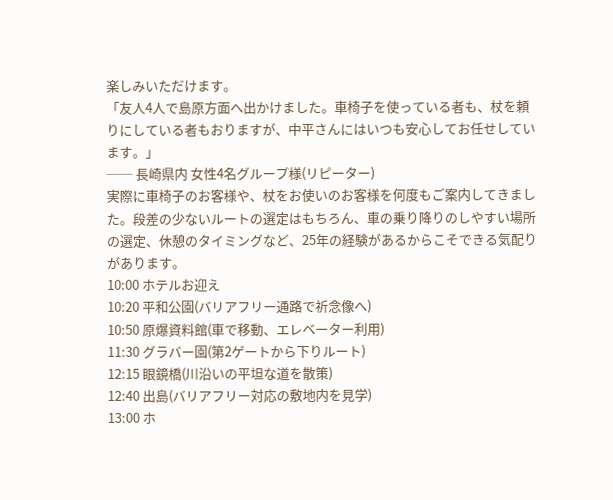楽しみいただけます。
「友人4人で島原方面へ出かけました。車椅子を使っている者も、杖を頼りにしている者もおりますが、中平さんにはいつも安心してお任せしています。」
── 長崎県内 女性4名グループ様(リピーター)
実際に車椅子のお客様や、杖をお使いのお客様を何度もご案内してきました。段差の少ないルートの選定はもちろん、車の乗り降りのしやすい場所の選定、休憩のタイミングなど、25年の経験があるからこそできる気配りがあります。
10:00 ホテルお迎え
10:20 平和公園(バリアフリー通路で祈念像へ)
10:50 原爆資料館(車で移動、エレベーター利用)
11:30 グラバー園(第2ゲートから下りルート)
12:15 眼鏡橋(川沿いの平坦な道を散策)
12:40 出島(バリアフリー対応の敷地内を見学)
13:00 ホ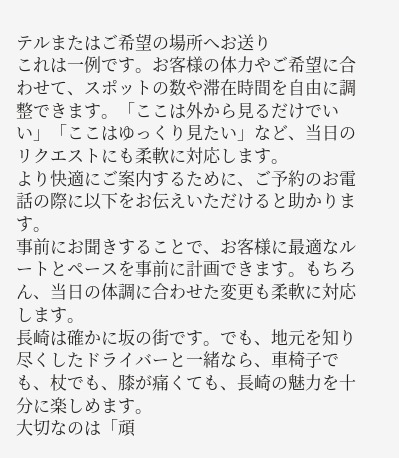テルまたはご希望の場所へお送り
これは一例です。お客様の体力やご希望に合わせて、スポットの数や滞在時間を自由に調整できます。「ここは外から見るだけでいい」「ここはゆっくり見たい」など、当日のリクエストにも柔軟に対応します。
より快適にご案内するために、ご予約のお電話の際に以下をお伝えいただけると助かります。
事前にお聞きすることで、お客様に最適なルートとペースを事前に計画できます。もちろん、当日の体調に合わせた変更も柔軟に対応します。
長崎は確かに坂の街です。でも、地元を知り尽くしたドライバーと一緒なら、車椅子でも、杖でも、膝が痛くても、長崎の魅力を十分に楽しめます。
大切なのは「頑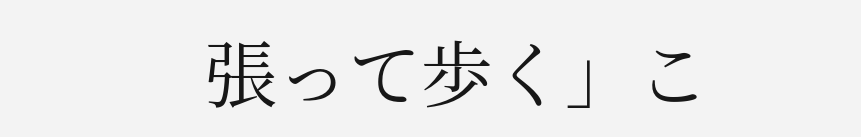張って歩く」こ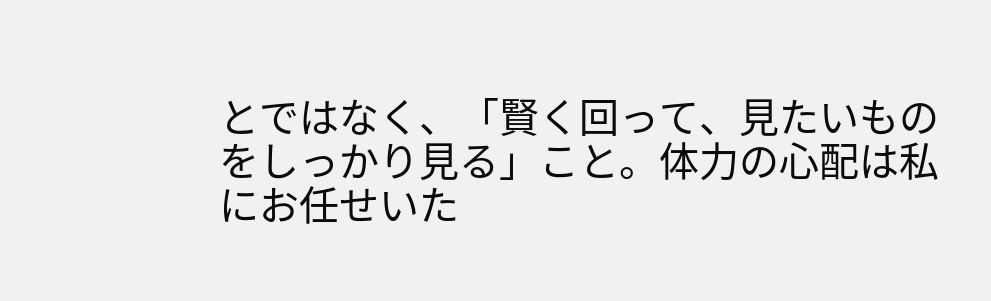とではなく、「賢く回って、見たいものをしっかり見る」こと。体力の心配は私にお任せいた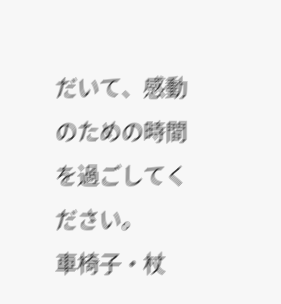だいて、感動のための時間を過ごしてください。
車椅子・杖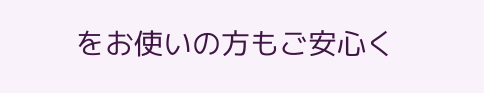をお使いの方もご安心く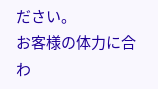ださい。
お客様の体力に合わ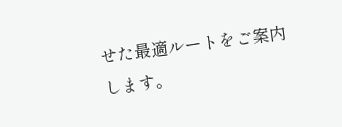せた最適ルートをご案内します。